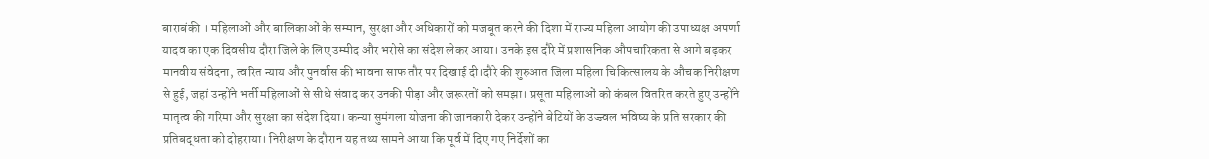बाराबंकी । महिलाओं और बालिकाओं के सम्मान, सुरक्षा और अधिकारों को मजबूत करने की दिशा में राज्य महिला आयोग की उपाध्यक्ष अपर्णा यादव का एक दिवसीय दौरा जिले के लिए उम्मीद और भरोसे का संदेश लेकर आया। उनके इस दौरे में प्रशासनिक औपचारिकता से आगे बढ़कर मानवीय संवेदना, त्वरित न्याय और पुनर्वास की भावना साफ तौर पर दिखाई दी।दौरे की शुरुआत जिला महिला चिकित्सालय के औचक निरीक्षण से हुई, जहां उन्होंने भर्ती महिलाओं से सीधे संवाद कर उनकी पीड़ा और जरूरतों को समझा। प्रसूता महिलाओं को कंबल वितरित करते हुए उन्होंने मातृत्व की गरिमा और सुरक्षा का संदेश दिया। कन्या सुमंगला योजना की जानकारी देकर उन्होंने बेटियों के उज्ज्वल भविष्य के प्रति सरकार की प्रतिबद्धता को दोहराया। निरीक्षण के दौरान यह तथ्य सामने आया कि पूर्व में दिए गए निर्देशों का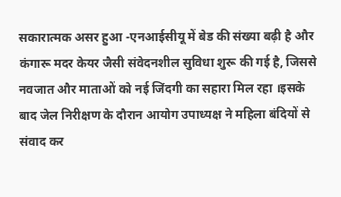सकारात्मक असर हुआ -एनआईसीयू में बेड की संख्या बढ़ी है और कंगारू मदर केयर जैसी संवेदनशील सुविधा शुरू की गई है, जिससे नवजात और माताओं को नई जिंदगी का सहारा मिल रहा ।इसके बाद जेल निरीक्षण के दौरान आयोग उपाध्यक्ष ने महिला बंदियों से संवाद कर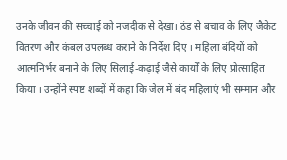उनके जीवन की सच्चाई को नजदीक से देखा। ठंड से बचाव के लिए जैकेट वितरण और कंबल उपलब्ध कराने के निर्देश दिए । महिला बंदियों को आत्मनिर्भर बनाने के लिए सिलाई-कढ़ाई जैसे कार्यों के लिए प्रोत्साहित किया । उन्होंने स्पष्ट शब्दों में कहा कि जेल में बंद महिलाएं भी सम्मान और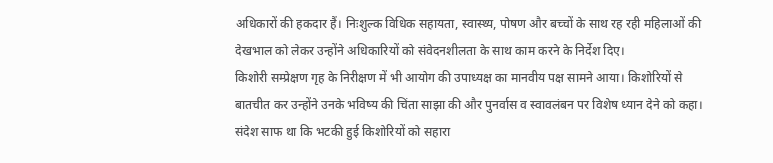अधिकारों की हकदार हैं। निःशुल्क विधिक सहायता, स्वास्थ्य, पोषण और बच्चों के साथ रह रही महिलाओं की देखभाल को लेकर उन्होंने अधिकारियों को संवेदनशीलता के साथ काम करने के निर्देश दिए।
किशोरी सम्प्रेक्षण गृह के निरीक्षण में भी आयोग की उपाध्यक्ष का मानवीय पक्ष सामने आया। किशोरियों से बातचीत कर उन्होंने उनके भविष्य की चिंता साझा की और पुनर्वास व स्वावलंबन पर विशेष ध्यान देने को कहा। संदेश साफ था कि भटकी हुई किशोरियों को सहारा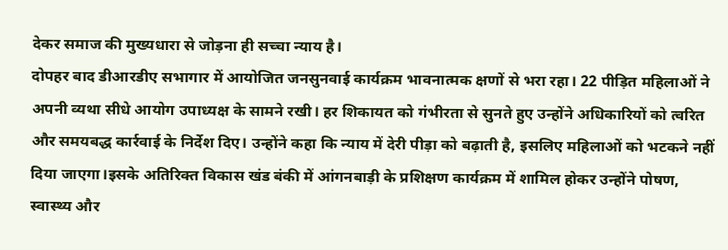देकर समाज की मुख्यधारा से जोड़ना ही सच्चा न्याय है।
दोपहर बाद डीआरडीए सभागार में आयोजित जनसुनवाई कार्यक्रम भावनात्मक क्षणों से भरा रहा। 22 पीड़ित महिलाओं ने अपनी व्यथा सीधे आयोग उपाध्यक्ष के सामने रखी। हर शिकायत को गंभीरता से सुनते हुए उन्होंने अधिकारियों को त्वरित और समयबद्ध कार्रवाई के निर्देश दिए। उन्होंने कहा कि न्याय में देरी पीड़ा को बढ़ाती है, इसलिए महिलाओं को भटकने नहीं दिया जाएगा।इसके अतिरिक्त विकास खंड बंकी में आंगनबाड़ी के प्रशिक्षण कार्यक्रम में शामिल होकर उन्होंने पोषण, स्वास्थ्य और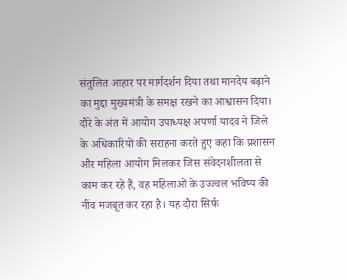संतुलित आहार पर मार्गदर्शन दिया तथा मानदेय बढ़ाने का मुद्दा मुख्यमंत्री के समक्ष रखने का आश्वासन दिया।
दौरे के अंत में आयोग उपाध्यक्ष अपर्णा यादव ने जिले के अधिकारियों की सराहना करते हुए कहा कि प्रशासन और महिला आयोग मिलकर जिस संवेदनशीलता से काम कर रहे हैं, वह महिलाओं के उज्ज्वल भविष्य की नींव मजबूत कर रहा है। यह दौरा सिर्फ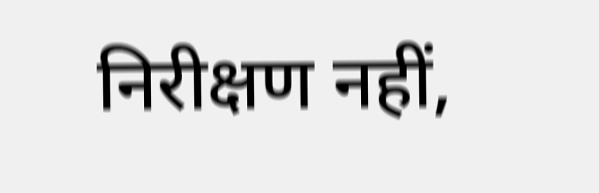निरीक्षण नहीं,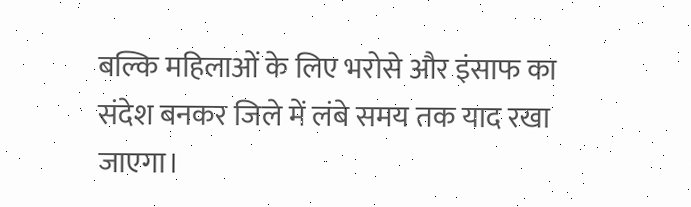बल्कि महिलाओं के लिए भरोसे और इंसाफ का संदेश बनकर जिले में लंबे समय तक याद रखा जाएगा।